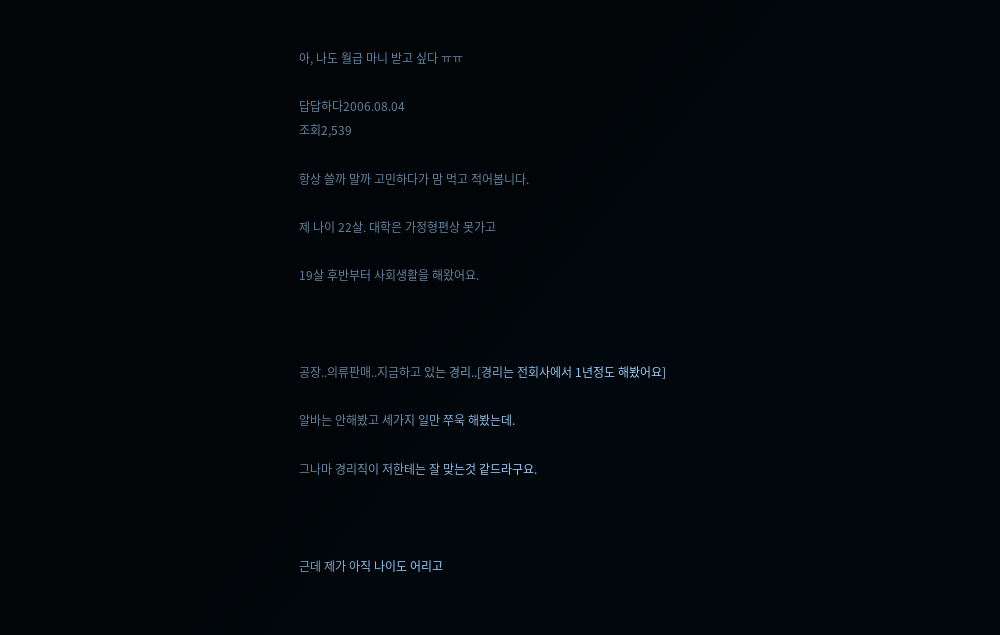아, 나도 월급 마니 받고 싶다 ㅠㅠ

답답하다2006.08.04
조회2,539

항상 쓸까 말까 고민하다가 맘 먹고 적어봅니다.

제 나이 22살. 대학은 가정형편상 못가고

19살 후반부터 사회생활을 해왔어요.



공장..의류판매..지금하고 있는 경리..[경리는 전회사에서 1년정도 해봤어요]

알바는 안해봤고 세가지 일만 쭈욱 해봤는데.

그나마 경리직이 저한테는 잘 맞는것 같드라구요.



근데 제가 아직 나이도 어리고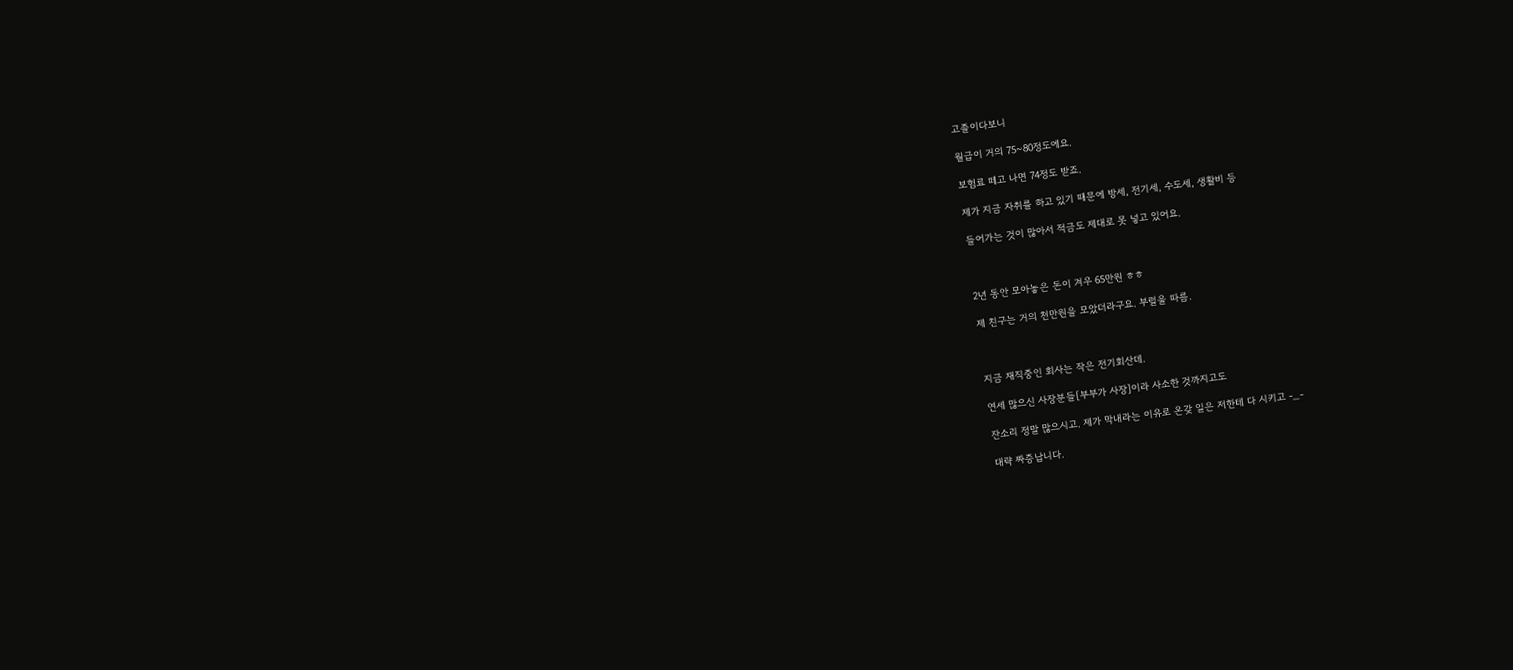고졸이다보니

월급이 거의 75~80정도에요.

보험료 떼고 나면 74정도 받죠.

제가 지금 자취를 하고 있기 때문에 방세, 전기세, 수도세, 생활비 등

들어가는 것이 많아서 적금도 제대로 못 넣고 있어요.



2년 동안 모아놓은 돈이 겨우 65만원 ㅎㅎ

제 친구는 거의 천만원을 모았더라구요. 부럴울 따름.



지금 재직중인 회사는 작은 전기회산데.

연세 많으신 사장분들[부부가 사장]이라 사소한 것까지고도

잔소리 정말 많으시고. 제가 막내라는 이유로 온갖 일은 저한테 다 시키고 -_-

대략 짜증납니다.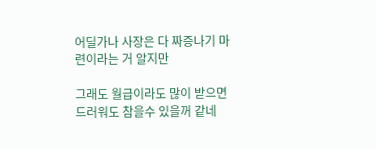어딜가나 사장은 다 짜증나기 마련이라는 거 알지만

그래도 월급이라도 많이 받으면 드러워도 참을수 있을꺼 같네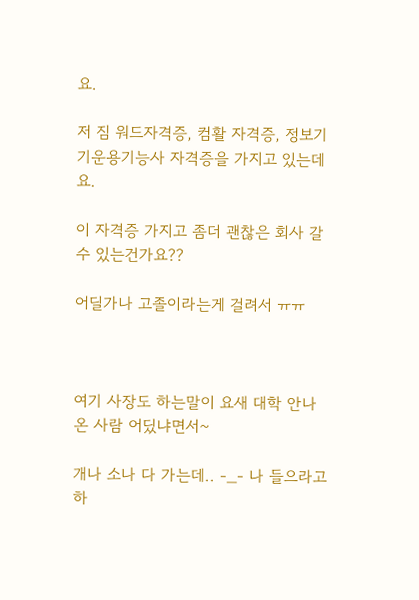요.

저 짐 워드자격증, 컴활 자격증, 정보기기운용기능사 자격증을 가지고 있는데요.

이 자격증 가지고 좀더 괜찮은 회사 갈수 있는건가요??

어딜가나 고졸이라는게 걸려서 ㅠㅠ



여기 사장도 하는말이 요새 대학 안나온 사람 어딨냐면서~

개나 소나 다 가는데.. -_- 나 들으라고 하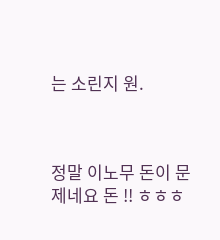는 소린지 원.



정말 이노무 돈이 문제네요 돈 !! ㅎㅎㅎ